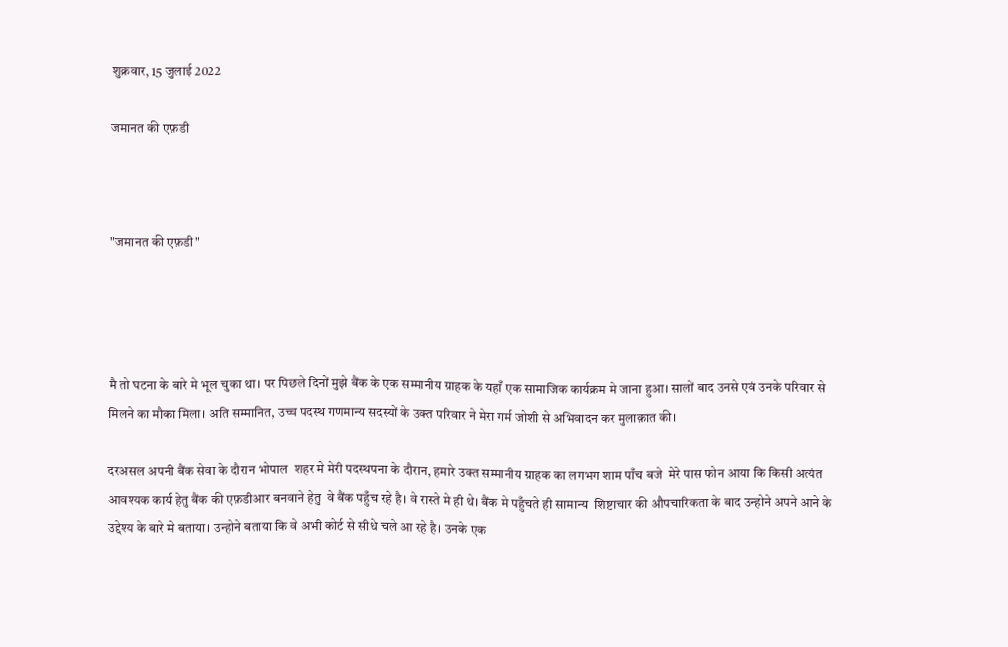शुक्रवार, 15 जुलाई 2022

जमानत की एफ़डी



"जमानत की एफ़डी"




मै तो घटना के बारे मे भूल चुका था। पर पिछले दिनों मुझे बैंक के एक सम्मानीय ग्राहक के यहाँ एक सामाजिक कार्यक्रम मे जाना हुआ। सालों बाद उनसे एवं उनके परिवार से मिलने का मौका मिला। अति सम्मानित, उच्च पदस्थ गणमान्य सदस्यों के उक्त परिवार ने मेरा गर्म जोशी से अभिवादन कर मुलाक़ात की।

दरअसल अपनी बैंक सेवा के दौरान भोपाल  शहर मे मेरी पदस्थपना के दौरान, हमारे उक्त सम्मानीय ग्राहक का लगभग शाम पाँच बजे  मेरे पास फोन आया कि किसी अत्यंत आवश्यक कार्य हेतु बैंक की एफ़डीआर बनवाने हेतु  वे बैंक पहुँच रहे है। वे रास्ते मे ही थे। बैंक मे पहुँचते ही सामान्य  शिष्टाचार की औपचारिकता के बाद उन्होने अपने आने के उद्देश्य के बारे मे बताया। उन्होने बताया कि वे अभी कोर्ट से सीधे चले आ रहे है। उनके एक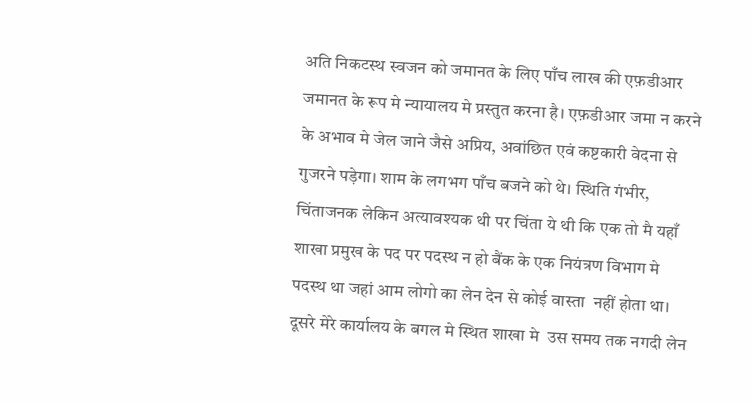अति निकटस्थ स्वजन को जमानत के लिए पाँच लाख की एफ़डीआर जमानत के रूप मे न्यायालय मे प्रस्तुत करना है। एफ़डीआर जमा न करने के अभाव मे जेल जाने जैसे अप्रिय, अवांछित एवं कष्टकारी वेदना से गुजरने पड़ेगा। शाम के लगभग पाँच बजने को थे। स्थिति गंभीर, चिंताजनक लेकिन अत्यावश्यक थी पर चिंता ये थी कि एक तो मै यहाँ शाखा प्रमुख के पद पर पदस्थ न हो बैंक के एक नियंत्रण विभाग मे पदस्थ था जहां आम लोगो का लेन देन से कोई वास्ता  नहीं होता था। दूसरे मेरे कार्यालय के बगल मे स्थित शाखा मे  उस समय तक नगदी लेन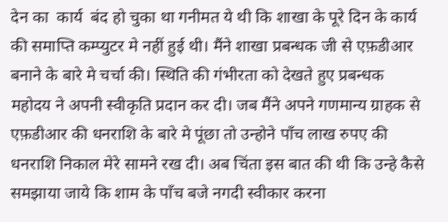देन का  कार्य  बंद हो चुका था गनीमत ये थी कि शाखा के पूरे दिन के कार्य की समाप्ति कम्प्युटर मे नहीं हुई थी। मैंने शाखा प्रबन्धक जी से एफ़डीआर बनाने के बारे मे चर्चा की। स्थिति की गंभीरता को देखते हुए प्रबन्धक महोदय ने अपनी स्वीकृति प्रदान कर दी। जब मैंने अपने गणमान्य ग्राहक से एफ़डीआर की धनराशि के बारे मे पूंछा तो उन्होने पाँच लाख रुपए की धनराशि निकाल मेरे सामने रख दी। अब चिंता इस बात की थी कि उन्हे कैसे समझाया जाये कि शाम के पाँच बजे नगदी स्वीकार करना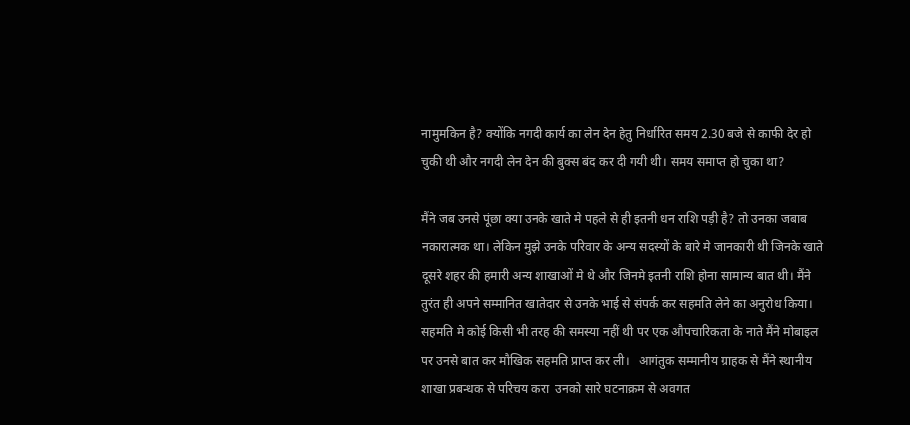नामुमकिन है? क्योंकि नगदी कार्य का लेन देन हेतु निर्धारित समय 2.30 बजे से काफी देर हो चुकी थी और नगदी लेन देन की बुक्स बंद कर दी गयी थी। समय समाप्त हो चुका था?

मैंने जब उनसे पूंछा क्या उनके खाते मे पहले से ही इतनी धन राशि पड़ी है? तो उनका जबाब नकारात्मक था। लेकिन मुझे उनके परिवार के अन्य सदस्यों के बारे मे जानकारी थी जिनके खाते दूसरे शहर की हमारी अन्य शाखाओं मे थे और जिनमे इतनी राशि होना सामान्य बात थी। मैंने तुरंत ही अपने सम्मानित खातेदार से उनके भाई से संपर्क कर सहमति लेने का अनुरोध किया। सहमति मे कोई किसी भी तरह की समस्या नहीं थी पर एक औपचारिकता के नाते मैंने मोबाइल पर उनसे बात कर मौखिक सहमति प्राप्त कर ली।   आगंतुक सम्मानीय ग्राहक से मैंने स्थानीय शाखा प्रबन्धक से परिचय करा  उनको सारे घटनाक्रम से अवगत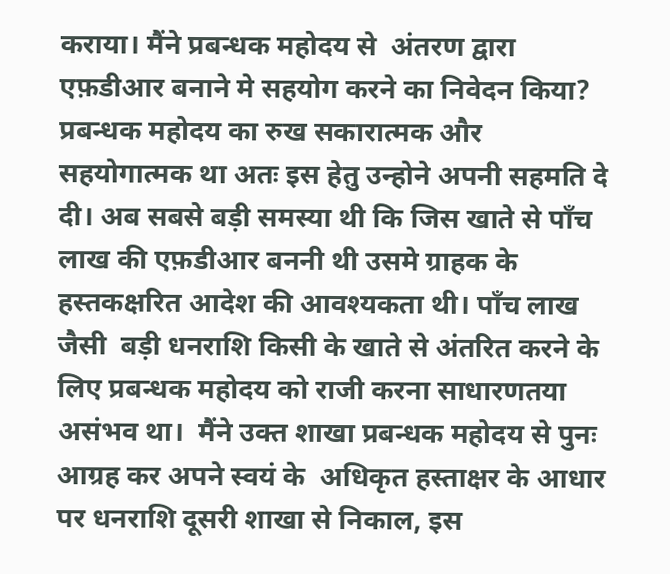कराया। मैंने प्रबन्धक महोदय से  अंतरण द्वारा  एफ़डीआर बनाने मे सहयोग करने का निवेदन किया? प्रबन्धक महोदय का रुख सकारात्मक और सहयोगात्मक था अतः इस हेतु उन्होने अपनी सहमति दे दी। अब सबसे बड़ी समस्या थी कि जिस खाते से पाँच लाख की एफ़डीआर बननी थी उसमे ग्राहक के हस्तकक्षरित आदेश की आवश्यकता थी। पाँच लाख जैसी  बड़ी धनराशि किसी के खाते से अंतरित करने के लिए प्रबन्धक महोदय को राजी करना साधारणतया असंभव था।  मैंने उक्त शाखा प्रबन्धक महोदय से पुनः आग्रह कर अपने स्वयं के  अधिकृत हस्ताक्षर के आधार पर धनराशि दूसरी शाखा से निकाल, इस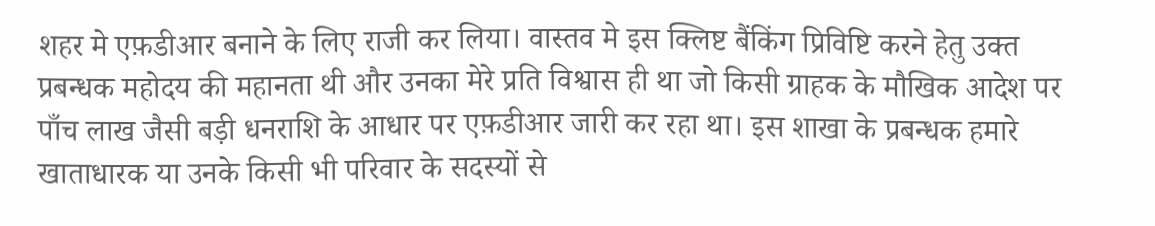शहर मे एफ़डीआर बनाने के लिए राजी कर लिया। वास्तव मे इस क्लिष्ट बैंकिंग प्रिविष्टि करने हेतु उक्त प्रबन्धक महोदय की महानता थी और उनका मेरे प्रति विश्वास ही था जो किसी ग्राहक के मौखिक आदेश पर पाँच लाख जैसी बड़ी धनराशि के आधार पर एफ़डीआर जारी कर रहा था। इस शाखा के प्रबन्धक हमारे खाताधारक या उनके किसी भी परिवार के सदस्यों से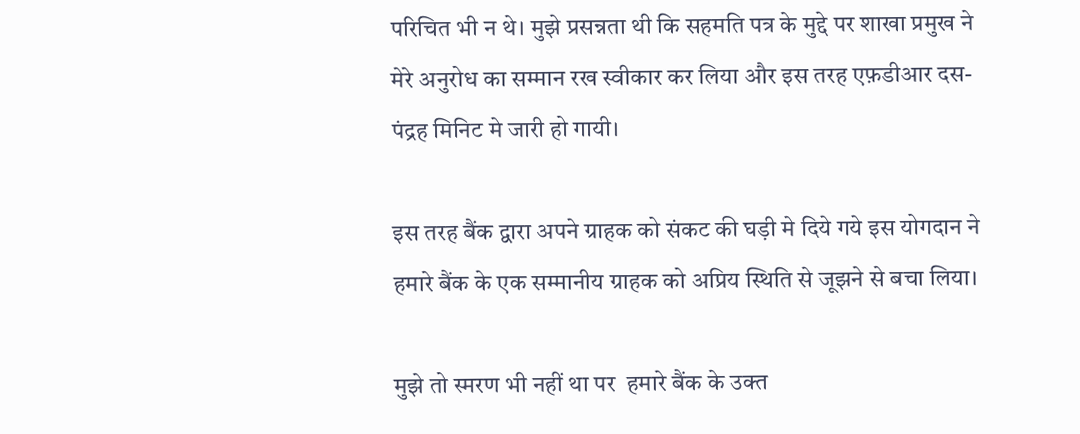परिचित भी न थे। मुझे प्रसन्नता थी कि सहमति पत्र के मुद्दे पर शाखा प्रमुख ने मेरे अनुरोध का सम्मान रख स्वीकार कर लिया और इस तरह एफ़डीआर दस-पंद्रह मिनिट मे जारी हो गायी।

इस तरह बैंक द्वारा अपने ग्राहक को संकट की घड़ी मे दिये गये इस योगदान ने हमारे बैंक के एक सम्मानीय ग्राहक को अप्रिय स्थिति से जूझने से बचा लिया।

मुझे तो स्मरण भी नहीं था पर  हमारे बैंक के उक्त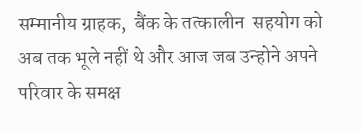सम्मानीय ग्राहक,  बैंक के तत्कालीन  सहयोग को अब तक भूले नहीं थे और आज जब उन्होने अपने परिवार के समक्ष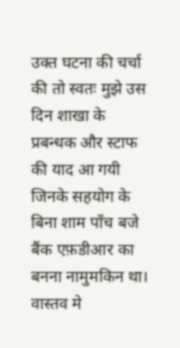उक्त घटना की चर्चा की तो स्वतः मुझे उस दिन शाखा के प्रबन्धक और स्टाफ की याद आ गयी जिनके सहयोग के बिना शाम पाँच बजे बैंक एफ़डीआर का बनना नामुमकिन था। वास्तव मे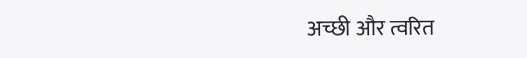अच्छी और त्वरित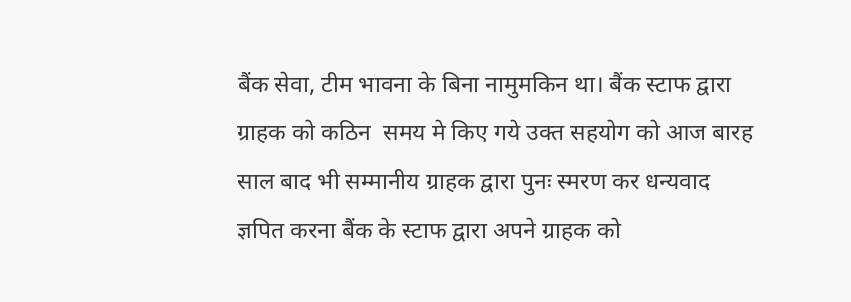बैंक सेवा, टीम भावना के बिना नामुमकिन था। बैंक स्टाफ द्वारा ग्राहक को कठिन  समय मे किए गये उक्त सहयोग को आज बारह साल बाद भी सम्मानीय ग्राहक द्वारा पुनः स्मरण कर धन्यवाद ज्ञपित करना बैंक के स्टाफ द्वारा अपने ग्राहक को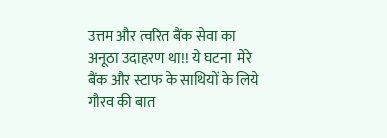उत्तम और त्वरित बैंक सेवा का अनूठा उदाहरण था!! ये घटना  मेरे बैंक और स्टाफ के साथियों के लिये गौरव की बात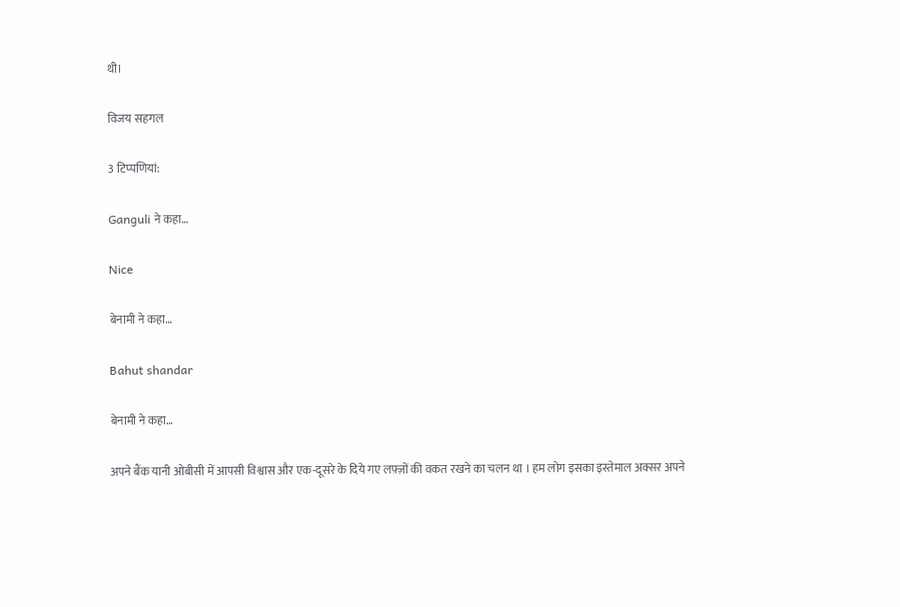थी।

विजय सहगल

3 टिप्‍पणियां:

Ganguli ने कहा…

Nice

बेनामी ने कहा…

Bahut shandar

बेनामी ने कहा…

अपने बैंक यानी ओबीसी में आपसी विश्वास और एक-दूसरे के दिये गए लफ़्ज़ों की वकत रखने का चलन था । हम लोग इसका इस्तेमाल अक्सर अपने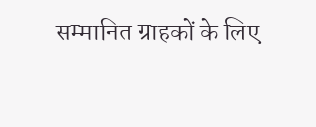सम्मानित ग्राहकों के लिए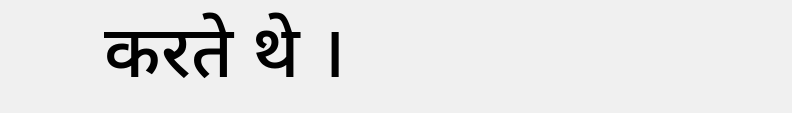करते थे ।